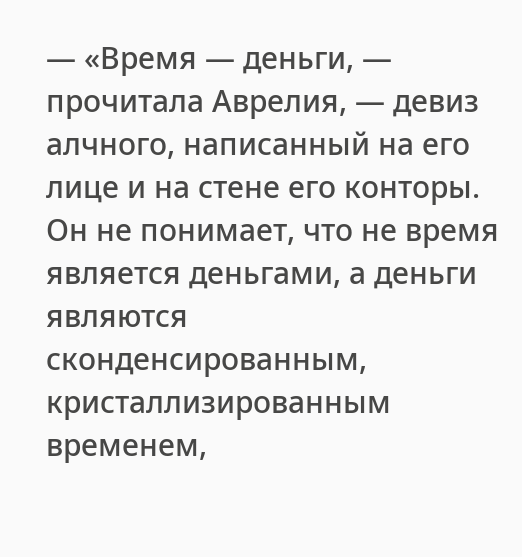— «Время — деньги, — прочитала Аврелия, — девиз алчного, написанный на его лице и на стене его конторы. Он не понимает, что не время является деньгами, а деньги являются сконденсированным, кристаллизированным временем,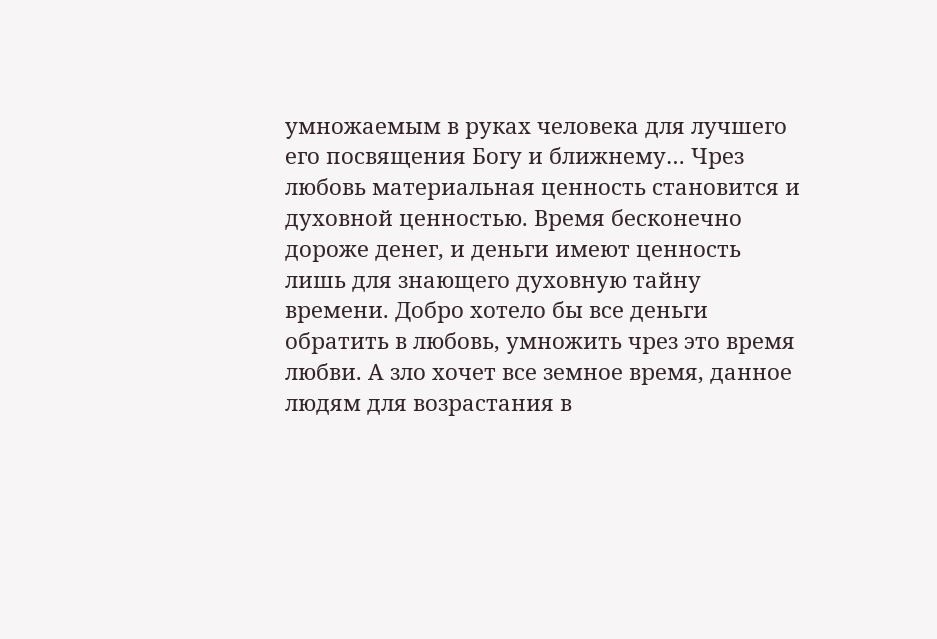умножаемым в руках человека для лучшего его посвящения Богу и ближнему… Чрез любовь материальная ценность становится и духовной ценностью. Время бесконечно дороже денег, и деньги имеют ценность лишь для знающего духовную тайну времени. Добро хотело бы все деньги обратить в любовь, умножить чрез это время любви. А зло хочет все земное время, данное людям для возрастания в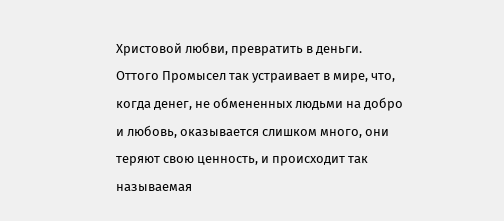Христовой любви, превратить в деньги. Оттого Промысел так устраивает в мире, что, когда денег, не обмененных людьми на добро и любовь, оказывается слишком много, они теряют свою ценность, и происходит так называемая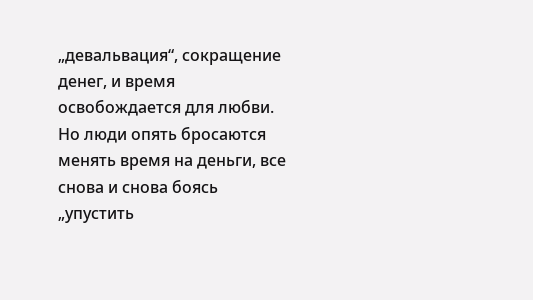„девальвация“, сокращение денег, и время освобождается для любви. Но люди опять бросаются менять время на деньги, все снова и снова боясь „упустить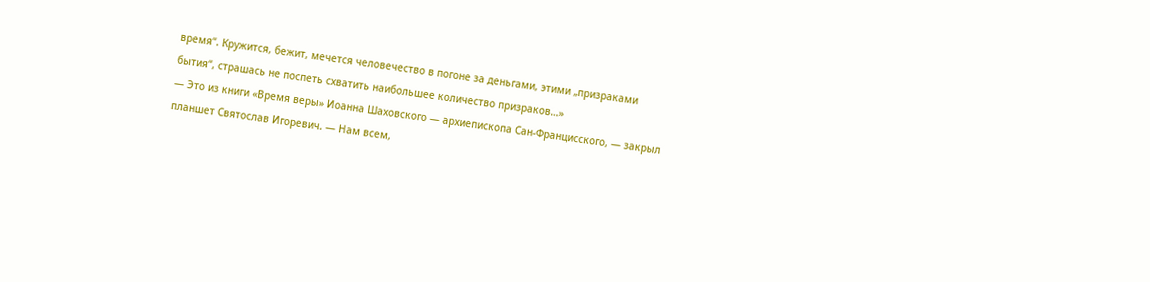время“. Кружится, бежит, мечется человечество в погоне за деньгами, этими „призраками бытия“, страшась не поспеть схватить наибольшее количество призраков…»
— Это из книги «Время веры» Иоанна Шаховского — архиепископа Сан-Францисского, — закрыл планшет Святослав Игоревич. — Нам всем,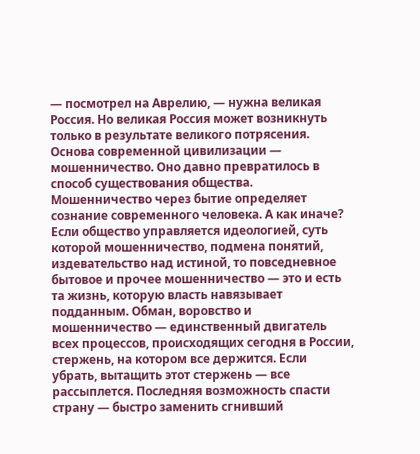— посмотрел на Аврелию, — нужна великая Россия. Но великая Россия может возникнуть только в результате великого потрясения. Основа современной цивилизации — мошенничество. Оно давно превратилось в способ существования общества. Мошенничество через бытие определяет сознание современного человека. А как иначе? Если общество управляется идеологией, суть которой мошенничество, подмена понятий, издевательство над истиной, то повседневное бытовое и прочее мошенничество — это и есть та жизнь, которую власть навязывает подданным. Обман, воровство и мошенничество — единственный двигатель всех процессов, происходящих сегодня в России, стержень, на котором все держится. Если убрать, вытащить этот стержень — все рассыплется. Последняя возможность спасти страну — быстро заменить сгнивший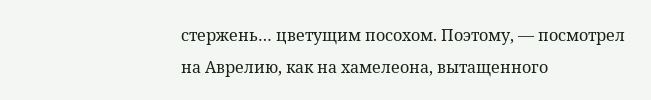стержень… цветущим посохом. Поэтому, — посмотрел на Аврелию, как на хамелеона, вытащенного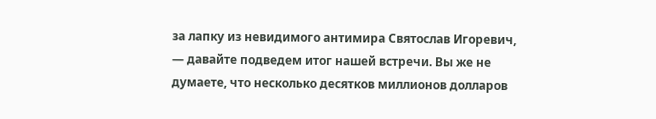за лапку из невидимого антимира Святослав Игоревич, — давайте подведем итог нашей встречи. Вы же не думаете, что несколько десятков миллионов долларов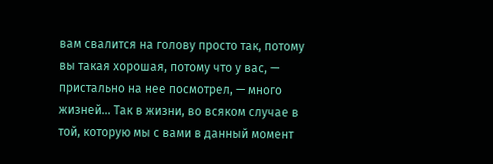вам свалится на голову просто так, потому вы такая хорошая, потому что у вас, — пристально на нее посмотрел, — много жизней… Так в жизни, во всяком случае в той, которую мы с вами в данный момент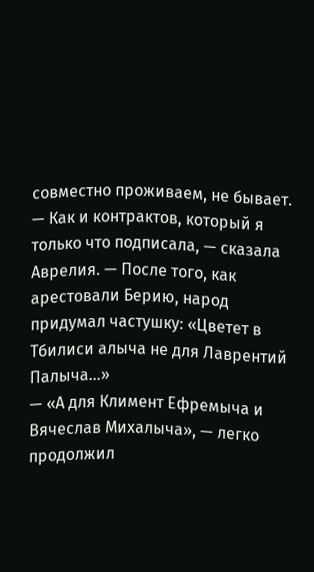совместно проживаем, не бывает.
— Как и контрактов, который я только что подписала, — сказала Аврелия. — После того, как арестовали Берию, народ придумал частушку: «Цветет в Тбилиси алыча не для Лаврентий Палыча…»
— «А для Климент Ефремыча и Вячеслав Михалыча», — легко продолжил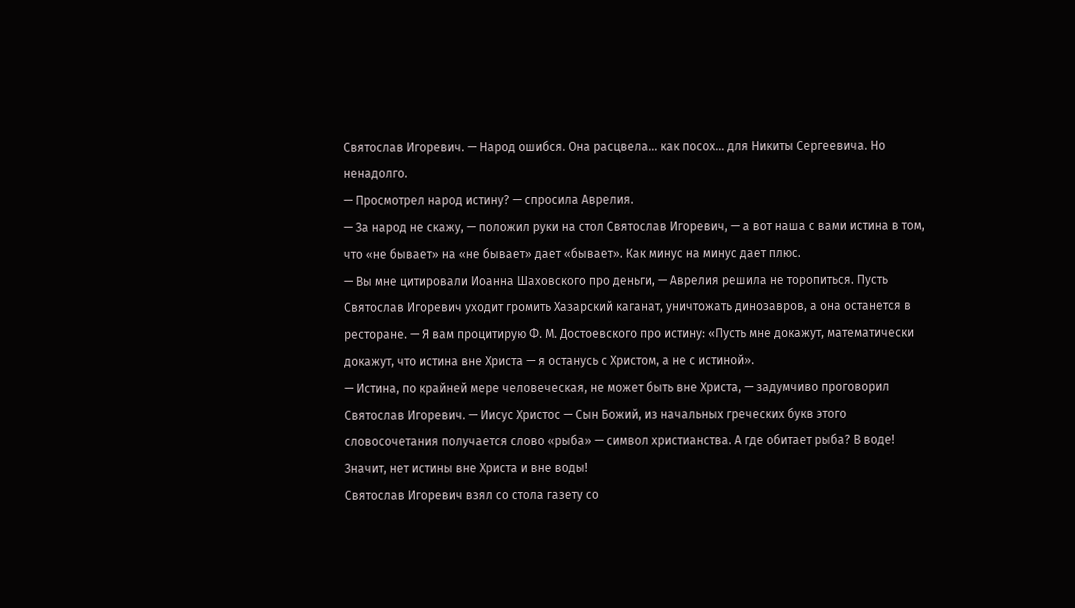Святослав Игоревич. — Народ ошибся. Она расцвела… как посох… для Никиты Сергеевича. Но ненадолго.
— Просмотрел народ истину? — спросила Аврелия.
— За народ не скажу, — положил руки на стол Святослав Игоревич, — а вот наша с вами истина в том, что «не бывает» на «не бывает» дает «бывает». Как минус на минус дает плюс.
— Вы мне цитировали Иоанна Шаховского про деньги, — Аврелия решила не торопиться. Пусть Святослав Игоревич уходит громить Хазарский каганат, уничтожать динозавров, а она останется в ресторане. — Я вам процитирую Ф. М. Достоевского про истину: «Пусть мне докажут, математически докажут, что истина вне Христа — я останусь с Христом, а не с истиной».
— Истина, по крайней мере человеческая, не может быть вне Христа, — задумчиво проговорил Святослав Игоревич. — Иисус Христос — Сын Божий, из начальных греческих букв этого словосочетания получается слово «рыба» — символ христианства. А где обитает рыба? В воде! Значит, нет истины вне Христа и вне воды!
Святослав Игоревич взял со стола газету со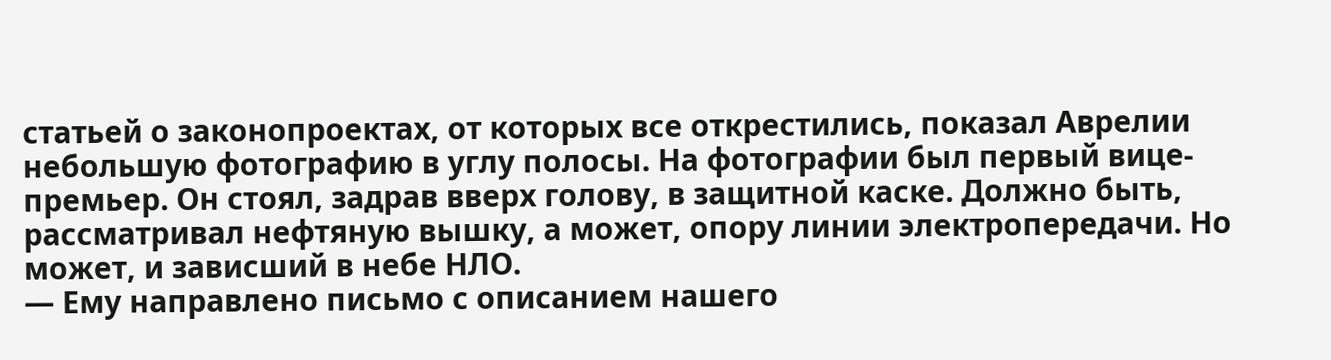статьей о законопроектах, от которых все открестились, показал Аврелии небольшую фотографию в углу полосы. На фотографии был первый вице-премьер. Он стоял, задрав вверх голову, в защитной каске. Должно быть, рассматривал нефтяную вышку, а может, опору линии электропередачи. Но может, и зависший в небе НЛО.
— Ему направлено письмо с описанием нашего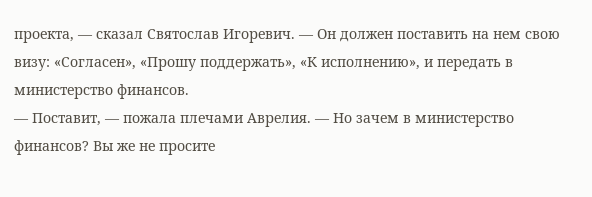проекта, — сказал Святослав Игоревич. — Он должен поставить на нем свою визу: «Согласен», «Прошу поддержать», «К исполнению», и передать в министерство финансов.
— Поставит, — пожала плечами Аврелия. — Но зачем в министерство финансов? Вы же не просите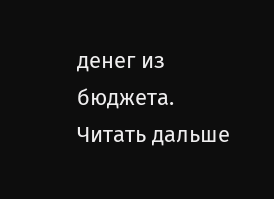денег из бюджета.
Читать дальше